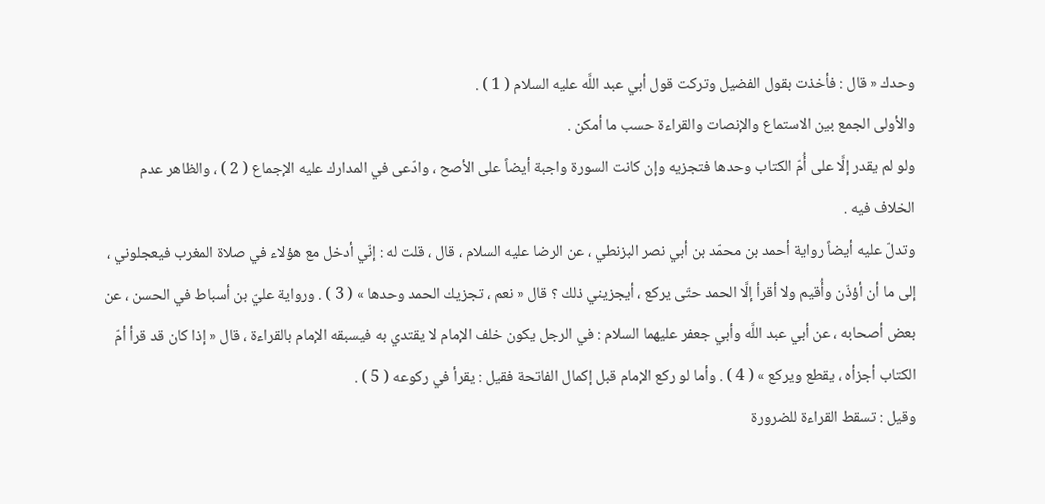وحدك « قال : فأخذت بقول الفضيل وتركت قول أبي عبد اللَّه عليه السلام ( 1 ) .
والأولى الجمع بين الاستماع والإنصات والقراءة حسب ما أمكن .
ولو لم يقدر إلَّا على أُمّ الكتاب وحدها فتجزيه وإن كانت السورة واجبة أيضاً على الأصح ، وادّعى في المدارك عليه الإجماع ( 2 ) ، والظاهر عدم الخلاف فيه .
وتدلّ عليه أيضاً رواية أحمد بن محمّد بن أبي نصر البزنطي ، عن الرضا عليه السلام ، قال ، قلت له : إنّي أدخل مع هؤلاء في صلاة المغرب فيعجلوني ، إلى ما أن أؤذّن وأُقيم ولا أقرأ إلَّا الحمد حتّى يركع ، أيجزيني ذلك ؟ قال « نعم ، تجزيك الحمد وحدها » ( 3 ) . ورواية عليّ بن أسباط في الحسن ، عن بعض أصحابه ، عن أبي عبد اللَّه وأبي جعفر عليهما السلام : في الرجل يكون خلف الإمام لا يقتدي به فيسبقه الإمام بالقراءة ، قال « إذا كان قد قرأ أمّ الكتاب أجزأه ، يقطع ويركع » ( 4 ) . وأما لو ركع الإمام قبل إكمال الفاتحة فقيل : يقرأ في ركوعه ( 5 ) .
وقيل : تسقط القراءة للضرورة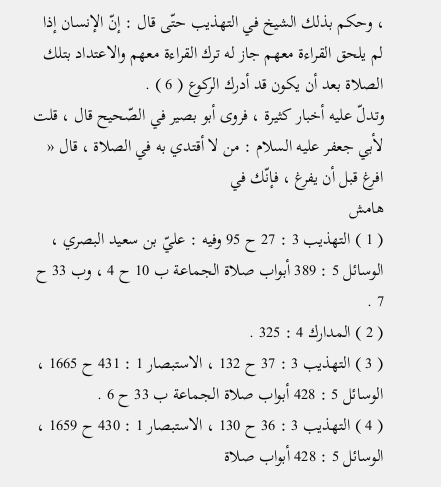، وحكم بذلك الشيخ في التهذيب حتّى قال : إنّ الإنسان إذا لم يلحق القراءة معهم جاز له ترك القراءة معهم والاعتداد بتلك الصلاة بعد أن يكون قد أدرك الركوع ( 6 ) .
وتدلّ عليه أخبار كثيرة ، فروى أبو بصير في الصّحيح قال ، قلت لأبي جعفر عليه السلام : من لا أقتدي به في الصلاة ، قال « افرغ قبل أن يفرغ ، فإنّك في
هامش
( 1 ) التهذيب 3 : 27 ح 95 وفيه : عليّ بن سعيد البصري ، الوسائل 5 : 389 أبواب صلاة الجماعة ب 10 ح 4 ، وب 33 ح 7 .
( 2 ) المدارك 4 : 325 .
( 3 ) التهذيب 3 : 37 ح 132 ، الاستبصار 1 : 431 ح 1665 ، الوسائل 5 : 428 أبواب صلاة الجماعة ب 33 ح 6 .
( 4 ) التهذيب 3 : 36 ح 130 ، الاستبصار 1 : 430 ح 1659 ، الوسائل 5 : 428 أبواب صلاة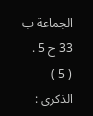الجماعة ب 33 ح 5 .
( 5 ) الذكرى :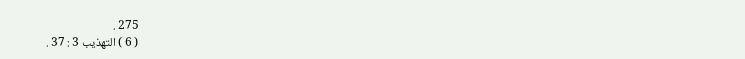275 .
( 6 ) التهذيب 3 : 37 .